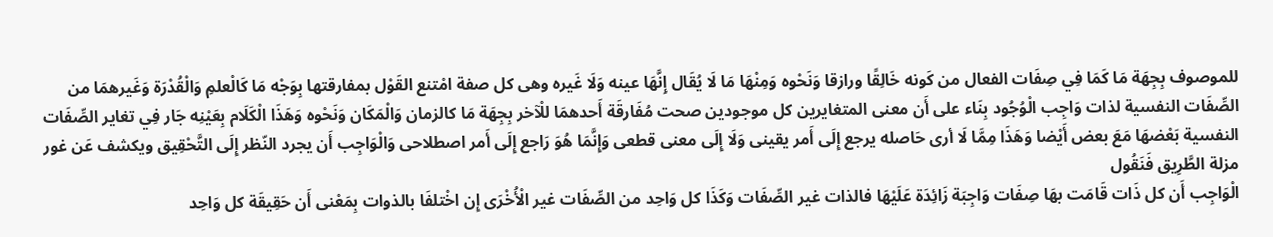للموصوف بِجِهَة مَا كَمَا فِي صِفَات الفعال من كَونه خَالِقًا ورازقا وَنَحْوه وَمِنْهَا مَا لَا يُقَال إِنَّهَا عينه وَلَا غَيره وهى كل صفة امْتنع القَوْل بمفارقتها بِوَجْه مَا كَالْعلمِ وَالْقُدْرَة وَغَيرهمَا من الصِّفَات النفسية لذات وَاجِب الْوُجُود بِنَاء على أَن معنى المتغايرين كل موجودين صحت مُفَارقَة أَحدهمَا للْآخر بِجِهَة مَا كالزمان وَالْمَكَان وَنَحْوه وَهَذَا الْكَلَام بِعَيْنِه جَار فِي تغاير الصِّفَات النفسية بَعْضهَا مَعَ بعض أَيْضا وَهَذَا مِمَّا لَا أرى حَاصله يرجع إِلَى أَمر يقينى وَلَا إِلَى معنى قطعى وَإِنَّمَا هُوَ رَاجع إِلَى أَمر اصطلاحى وَالْوَاجِب أَن يجرد النّظر إِلَى التَّحْقِيق ويكشف عَن غور مزلة الطَّرِيق فَنَقُول
الْوَاجِب أَن كل ذَات قَامَت بهَا صِفَات وَاجِبَة زَائِدَة عَلَيْهَا فالذات غير الصِّفَات وَكَذَا كل وَاحِد من الصِّفَات غير الْأُخْرَى إِن اخْتلفَا بالذوات بِمَعْنى أَن حَقِيقَة كل وَاحِد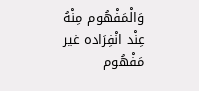وَالْمَفْهُوم مِنْهُ عِنْد انْفِرَاده غير مَفْهُوم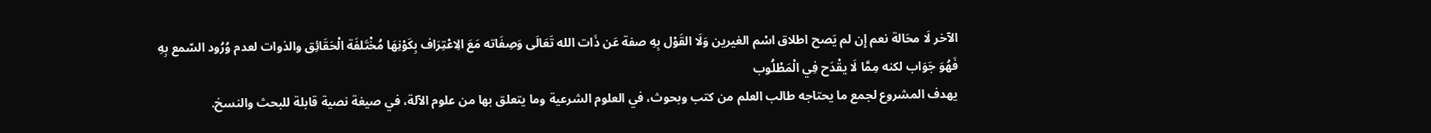الآخر لَا محَالة نعم إِن لم يَصح اطلاق اسْم الغيرين وَلَا القَوْل بِهِ صفة عَن ذَات الله تَعَالَى وَصِفَاته مَعَ الِاعْتِرَاف بِكَوْنِهَا مُخْتَلفَة الْحَقَائِق والذوات لعدم وُرُود السّمع بِهِ فَهُوَ جَوَاب لكنه مِمَّا لَا يقْدَح فِي الْمَطْلُوب
يهدف المشروع لجمع ما يحتاجه طالب العلم من كتب وبحوث، في العلوم الشرعية وما يتعلق بها من علوم الآلة، في صيغة نصية قابلة للبحث والنسخ.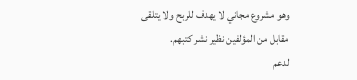وهو مشروع مجاني لا يهدف للربح ولا يتلقى مقابل من المؤلفين نظير نشر كتبهم.
لدعم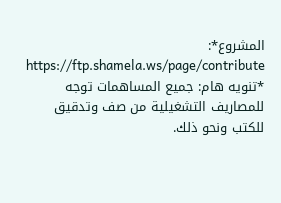المشروع*: https://ftp.shamela.ws/page/contribute
*تنويه هام: جميع المساهمات توجه للمصاريف التشغيلية من صف وتدقيق للكتب ونحو ذلك.